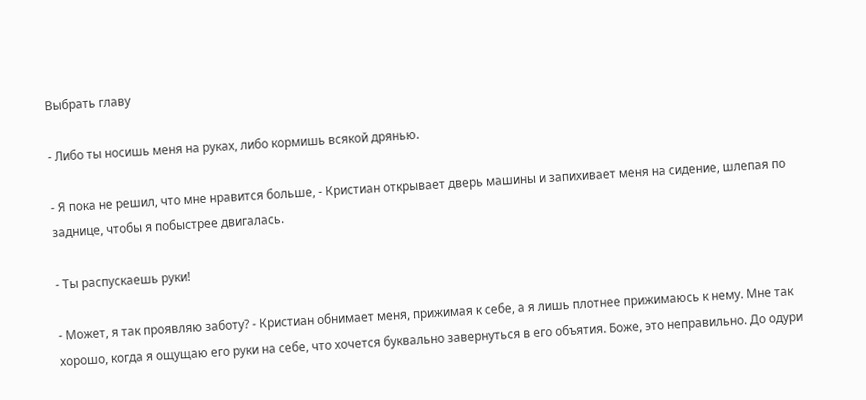Выбрать главу

- Либо ты носишь меня на руках, либо кормишь всякой дрянью.

- Я пока не решил, что мне нравится больше, - Кристиан открывает дверь машины и запихивает меня на сидение, шлепая по заднице, чтобы я побыстрее двигалась.

- Ты распускаешь руки!

- Может, я так проявляю заботу? - Кристиан обнимает меня, прижимая к себе, а я лишь плотнее прижимаюсь к нему. Мне так хорошо, когда я ощущаю его руки на себе, что хочется буквально завернуться в его объятия. Боже, это неправильно. До одури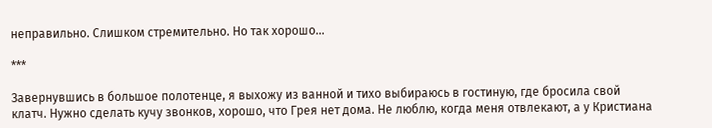неправильно. Слишком стремительно. Но так хорошо…

***

Завернувшись в большое полотенце, я выхожу из ванной и тихо выбираюсь в гостиную, где бросила свой клатч. Нужно сделать кучу звонков, хорошо, что Грея нет дома. Не люблю, когда меня отвлекают, а у Кристиана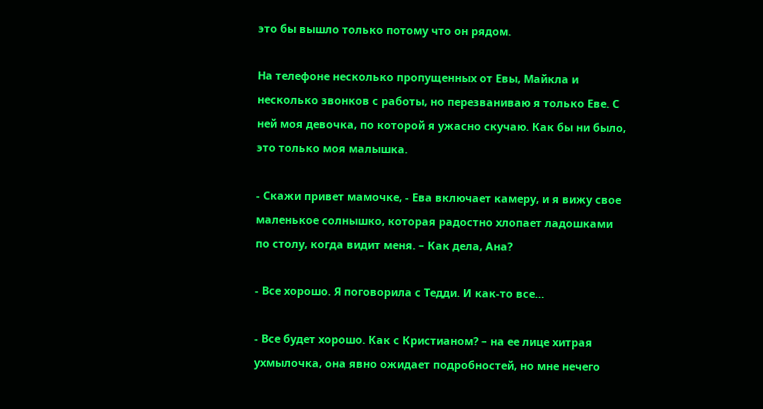это бы вышло только потому что он рядом.

На телефоне несколько пропущенных от Евы, Майкла и несколько звонков с работы, но перезваниваю я только Еве. С ней моя девочка, по которой я ужасно скучаю. Как бы ни было, это только моя малышка.

- Скажи привет мамочке, - Ева включает камеру, и я вижу свое маленькое солнышко, которая радостно хлопает ладошками по столу, когда видит меня. – Как дела, Ана?

- Все хорошо. Я поговорила с Тедди. И как-то все…

- Все будет хорошо. Как с Кристианом? – на ее лице хитрая ухмылочка, она явно ожидает подробностей, но мне нечего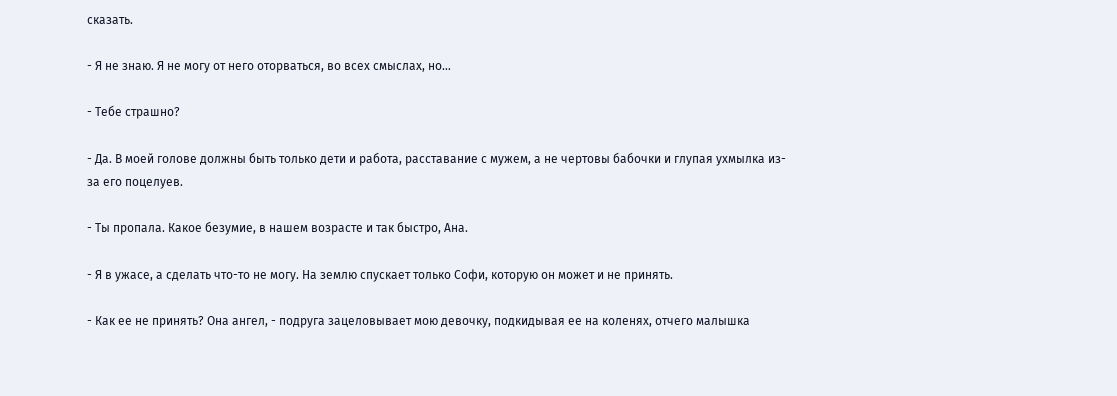сказать.

- Я не знаю. Я не могу от него оторваться, во всех смыслах, но…

- Тебе страшно?

- Да. В моей голове должны быть только дети и работа, расставание с мужем, а не чертовы бабочки и глупая ухмылка из-за его поцелуев.

- Ты пропала. Какое безумие, в нашем возрасте и так быстро, Ана.

- Я в ужасе, а сделать что-то не могу. На землю спускает только Софи, которую он может и не принять.

- Как ее не принять? Она ангел, - подруга зацеловывает мою девочку, подкидывая ее на коленях, отчего малышка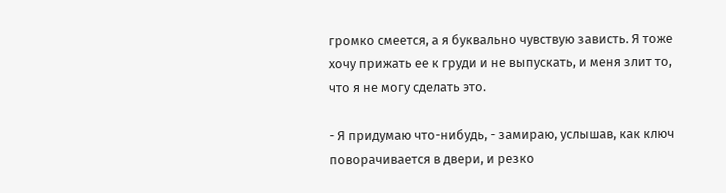громко смеется, а я буквально чувствую зависть. Я тоже хочу прижать ее к груди и не выпускать, и меня злит то, что я не могу сделать это.

- Я придумаю что-нибудь, - замираю, услышав, как ключ поворачивается в двери, и резко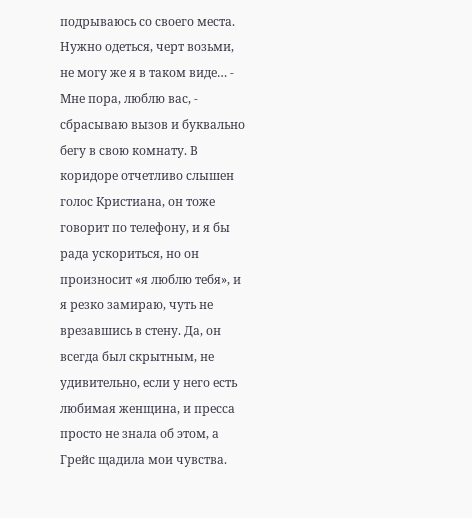подрываюсь со своего места. Нужно одеться, черт возьми, не могу же я в таком виде… - Мне пора, люблю вас, - сбрасываю вызов и буквально бегу в свою комнату. В коридоре отчетливо слышен голос Кристиана, он тоже говорит по телефону, и я бы рада ускориться, но он произносит «я люблю тебя», и я резко замираю, чуть не врезавшись в стену. Да, он всегда был скрытным, не удивительно, если у него есть любимая женщина, и пресса просто не знала об этом, а Грейс щадила мои чувства.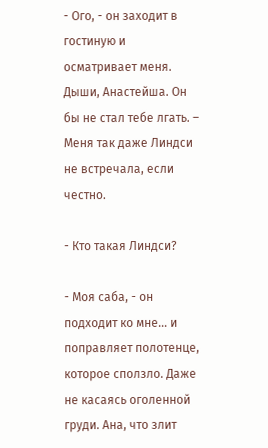- Ого, - он заходит в гостиную и осматривает меня. Дыши, Анастейша. Он бы не стал тебе лгать. – Меня так даже Линдси не встречала, если честно.

- Кто такая Линдси?

- Моя саба, - он подходит ко мне… и поправляет полотенце, которое сползло. Даже не касаясь оголенной груди. Ана, что злит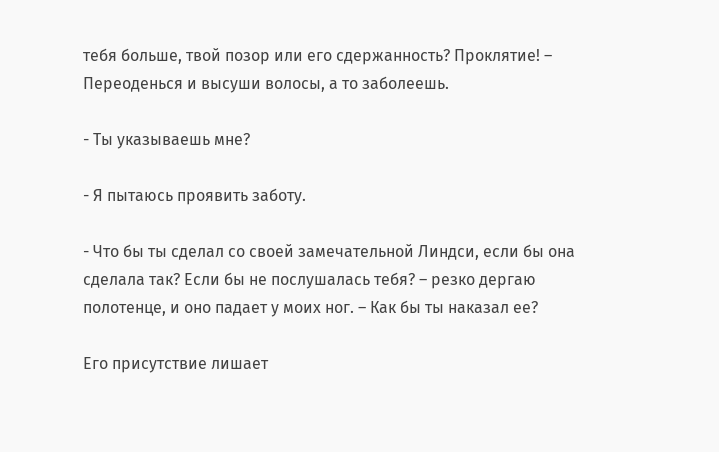тебя больше, твой позор или его сдержанность? Проклятие! – Переоденься и высуши волосы, а то заболеешь.

- Ты указываешь мне?

- Я пытаюсь проявить заботу.

- Что бы ты сделал со своей замечательной Линдси, если бы она сделала так? Если бы не послушалась тебя? – резко дергаю полотенце, и оно падает у моих ног. – Как бы ты наказал ее?

Его присутствие лишает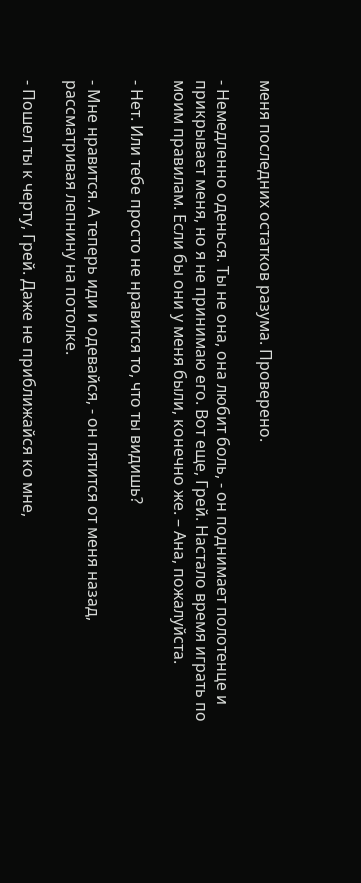меня последних остатков разума. Проверено.

- Немедленно оденься. Ты не она, она любит боль, - он поднимает полотенце и прикрывает меня, но я не принимаю его. Вот еще, Грей. Настало время играть по моим правилам. Если бы они у меня были, конечно же. – Ана, пожалуйста.

- Нет. Или тебе просто не нравится то, что ты видишь?

- Мне нравится. А теперь иди и одевайся, - он пятится от меня назад, рассматривая лепнину на потолке.

- Пошел ты к черту, Грей. Даже не приближайся ко мне,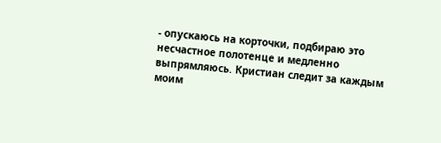- опускаюсь на корточки, подбираю это несчастное полотенце и медленно выпрямляюсь. Кристиан следит за каждым моим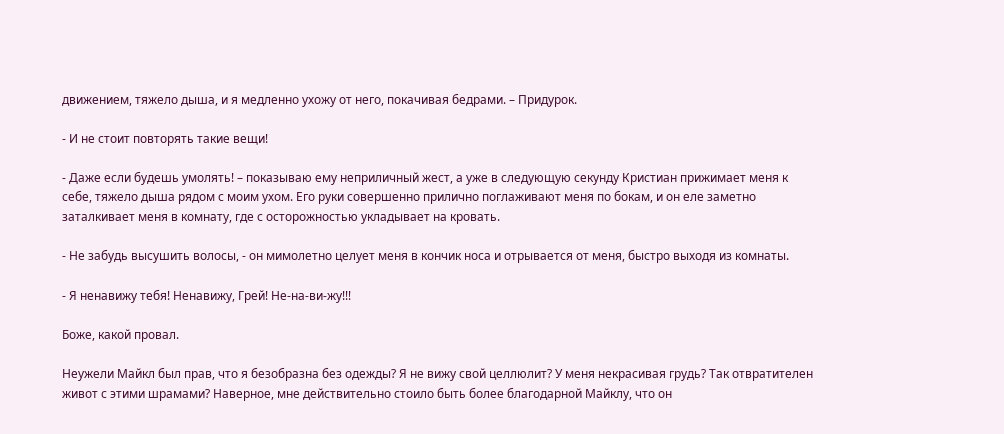движением, тяжело дыша, и я медленно ухожу от него, покачивая бедрами. – Придурок.

- И не стоит повторять такие вещи!

- Даже если будешь умолять! – показываю ему неприличный жест, а уже в следующую секунду Кристиан прижимает меня к себе, тяжело дыша рядом с моим ухом. Его руки совершенно прилично поглаживают меня по бокам, и он еле заметно заталкивает меня в комнату, где с осторожностью укладывает на кровать.

- Не забудь высушить волосы, - он мимолетно целует меня в кончик носа и отрывается от меня, быстро выходя из комнаты.

- Я ненавижу тебя! Ненавижу, Грей! Не-на-ви-жу!!!

Боже, какой провал.

Неужели Майкл был прав, что я безобразна без одежды? Я не вижу свой целлюлит? У меня некрасивая грудь? Так отвратителен живот с этими шрамами? Наверное, мне действительно стоило быть более благодарной Майклу, что он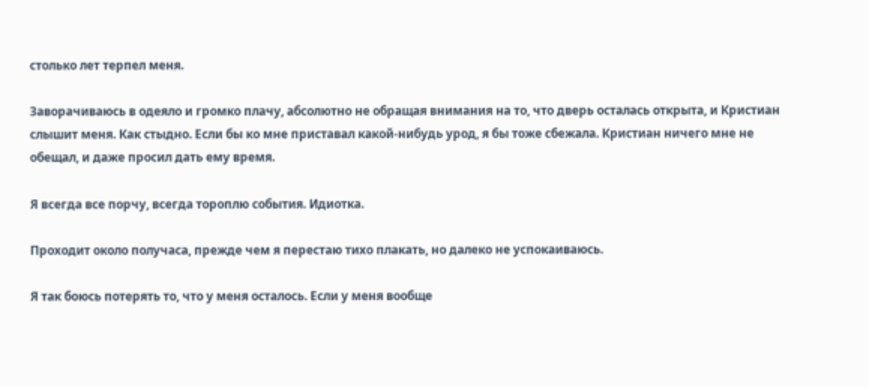столько лет терпел меня.

Заворачиваюсь в одеяло и громко плачу, абсолютно не обращая внимания на то, что дверь осталась открыта, и Кристиан слышит меня. Как стыдно. Если бы ко мне приставал какой-нибудь урод, я бы тоже сбежала. Кристиан ничего мне не обещал, и даже просил дать ему время.

Я всегда все порчу, всегда тороплю события. Идиотка.

Проходит около получаса, прежде чем я перестаю тихо плакать, но далеко не успокаиваюсь.

Я так боюсь потерять то, что у меня осталось. Если у меня вообще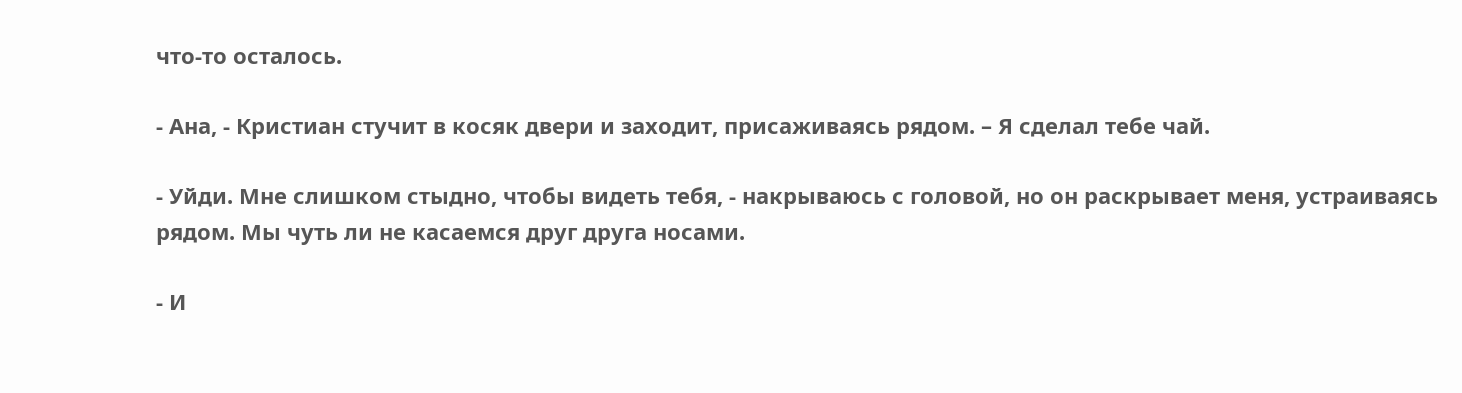что-то осталось.

- Ана, - Кристиан стучит в косяк двери и заходит, присаживаясь рядом. – Я сделал тебе чай.

- Уйди. Мне слишком стыдно, чтобы видеть тебя, - накрываюсь с головой, но он раскрывает меня, устраиваясь рядом. Мы чуть ли не касаемся друг друга носами.

- И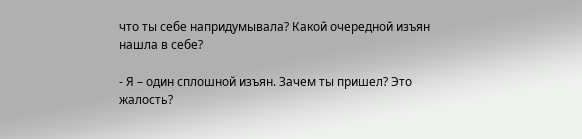что ты себе напридумывала? Какой очередной изъян нашла в себе?

- Я – один сплошной изъян. Зачем ты пришел? Это жалость?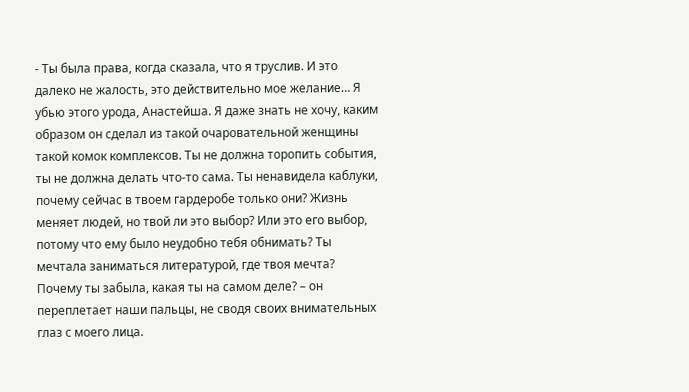- Ты была права, когда сказала, что я труслив. И это далеко не жалость, это действительно мое желание… Я убью этого урода, Анастейша. Я даже знать не хочу, каким образом он сделал из такой очаровательной женщины такой комок комплексов. Ты не должна торопить события, ты не должна делать что-то сама. Ты ненавидела каблуки, почему сейчас в твоем гардеробе только они? Жизнь меняет людей, но твой ли это выбор? Или это его выбор, потому что ему было неудобно тебя обнимать? Ты мечтала заниматься литературой, где твоя мечта? Почему ты забыла, какая ты на самом деле? – он переплетает наши пальцы, не сводя своих внимательных глаз с моего лица.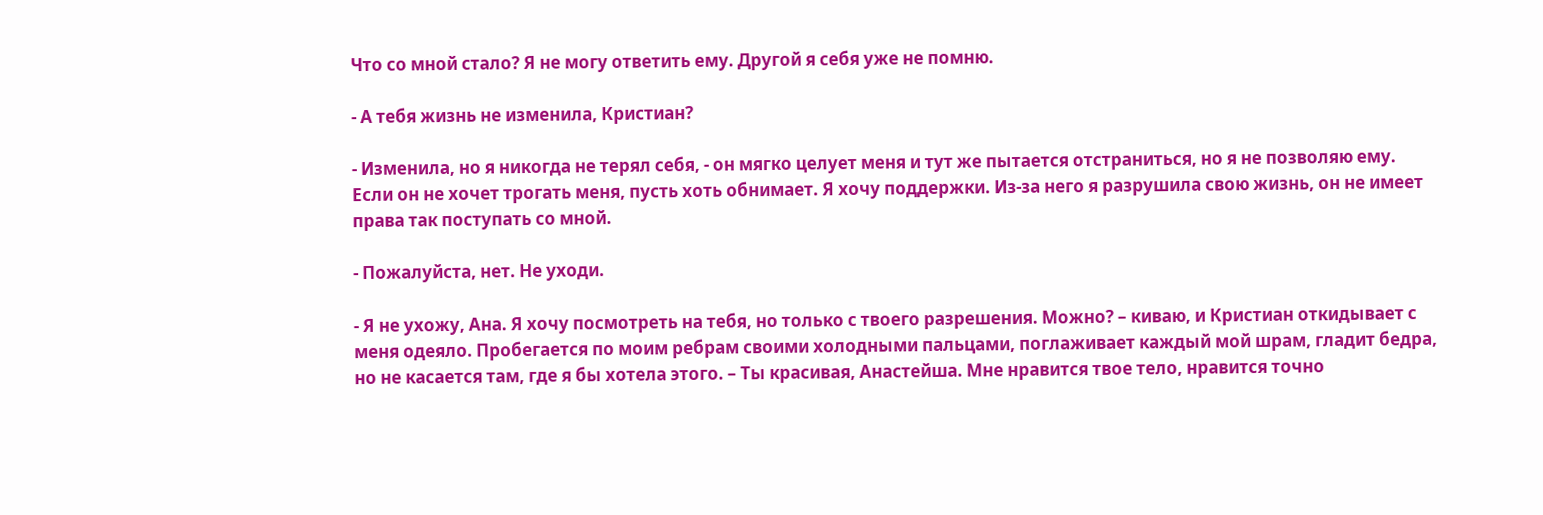Что со мной стало? Я не могу ответить ему. Другой я себя уже не помню.

- А тебя жизнь не изменила, Кристиан?

- Изменила, но я никогда не терял себя, - он мягко целует меня и тут же пытается отстраниться, но я не позволяю ему. Если он не хочет трогать меня, пусть хоть обнимает. Я хочу поддержки. Из-за него я разрушила свою жизнь, он не имеет права так поступать со мной.

- Пожалуйста, нет. Не уходи.

- Я не ухожу, Ана. Я хочу посмотреть на тебя, но только с твоего разрешения. Можно? – киваю, и Кристиан откидывает с меня одеяло. Пробегается по моим ребрам своими холодными пальцами, поглаживает каждый мой шрам, гладит бедра, но не касается там, где я бы хотела этого. – Ты красивая, Анастейша. Мне нравится твое тело, нравится точно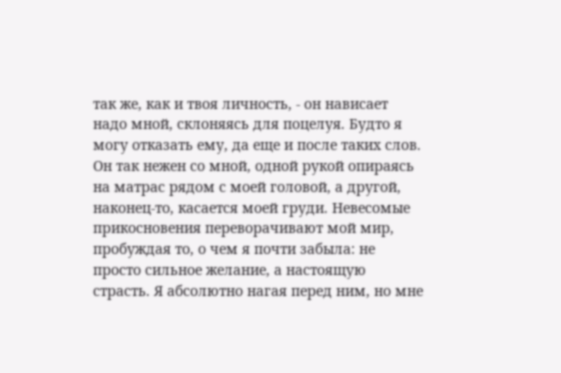так же, как и твоя личность, - он нависает надо мной, склоняясь для поцелуя. Будто я могу отказать ему, да еще и после таких слов. Он так нежен со мной, одной рукой опираясь на матрас рядом с моей головой, а другой, наконец-то, касается моей груди. Невесомые прикосновения переворачивают мой мир, пробуждая то, о чем я почти забыла: не просто сильное желание, а настоящую страсть. Я абсолютно нагая перед ним, но мне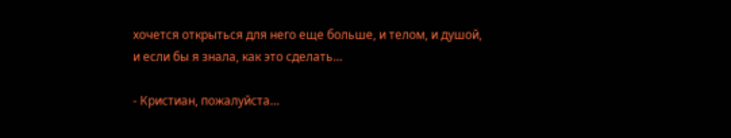хочется открыться для него еще больше, и телом, и душой, и если бы я знала, как это сделать…

- Кристиан, пожалуйста…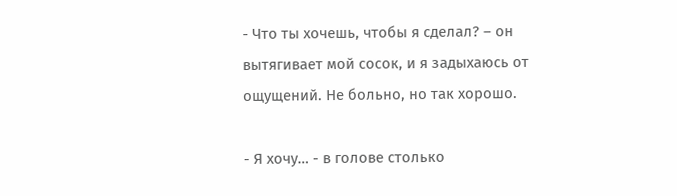- Что ты хочешь, чтобы я сделал? – он вытягивает мой сосок, и я задыхаюсь от ощущений. Не больно, но так хорошо.

- Я хочу… - в голове столько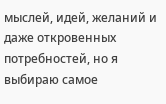мыслей, идей, желаний и даже откровенных потребностей, но я выбираю самое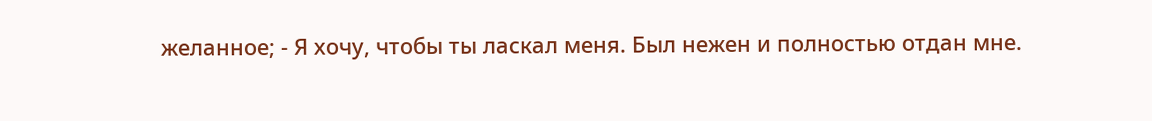желанное; - Я хочу, чтобы ты ласкал меня. Был нежен и полностью отдан мне.